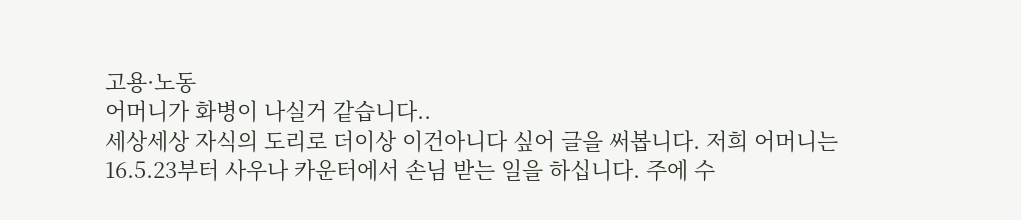고용·노동
어머니가 화병이 나실거 같습니다..
세상세상 자식의 도리로 더이상 이건아니다 싶어 글을 써봅니다. 저희 어머니는 16.5.23부터 사우나 카운터에서 손님 받는 일을 하십니다. 주에 수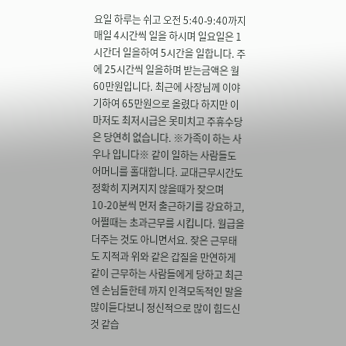요일 하루는 쉬고 오전 5:40-9:40까지 매일 4시간씩 일을 하시며 일요일은 1시간더 일을하여 5시간을 일합니다. 주에 25시간씩 일을하며 받는금액은 월 60만원입니다. 최근에 사장님께 이야기하여 65만원으로 올렸다 하지만 이마저도 최저시급은 못미치고 주휴수당은 당연히 없습니다. ※가족이 하는 사우나 입니다※ 같이 일하는 사람들도 어머니를 홀대합니다. 교대근무시간도 정확히 지켜지지 않을때가 잦으며 10-20분씩 먼저 출근하기를 강요하고, 어쩔때는 초과근무를 시킵니다. 월급을 더주는 것도 아니면서요. 잦은 근무태도 지적과 위와 같은 갑질을 만연하게 같이 근무하는 사람들에게 당하고 최근엔 손님들한테 까지 인격모독적인 말을 많이듣다보니 정신적으로 많이 힘드신것 같습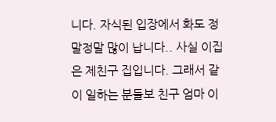니다. 자식된 입장에서 화도 정말정말 많이 납니다.. 사실 이집은 제친구 집입니다. 그래서 같이 일하는 분들보 친구 엄마 이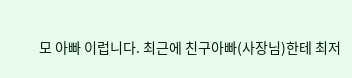모 아빠 이럽니다. 최근에 친구아빠(사장님)한테 최저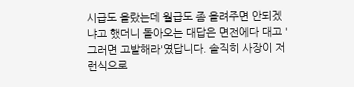시급도 올랐는데 월급도 좀 올려주면 안되겠냐고 했더니 돌아오는 대답은 면전에다 대고 '그러면 고발해라'였답니다. 솔직히 사장이 저런식으로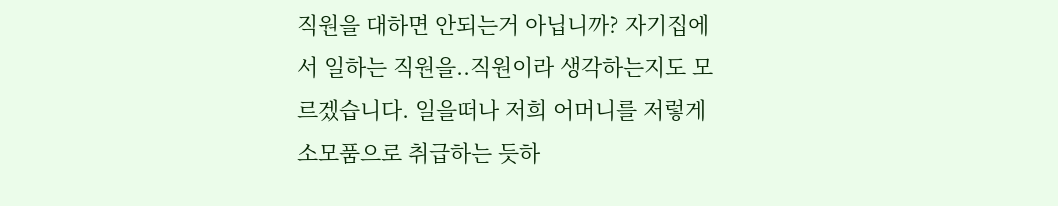직원을 대하면 안되는거 아닙니까? 자기집에서 일하는 직원을..직원이라 생각하는지도 모르겠습니다. 일을떠나 저희 어머니를 저렇게 소모품으로 취급하는 듯하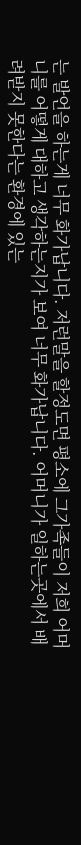는 발언을 하는게 너무 화가납니다. 저런말을 할정도면 평소에 그가족들이 저희 어머니를 어떻게 대하고 생각하는지가 보여 너무 화가납니다. 어머니가 일하는곳에서 배려받지 못한다는 환경에 있는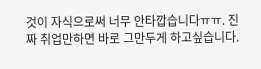것이 자식으로써 너무 안타깝습니다ㅠㅠ. 진짜 취업만하면 바로 그만두게 하고싶습니다.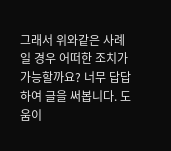그래서 위와같은 사례일 경우 어떠한 조치가 가능할까요? 너무 답답하여 글을 써봅니다. 도움이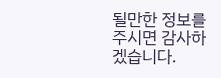될만한 정보를 주시면 감사하겠습니다.